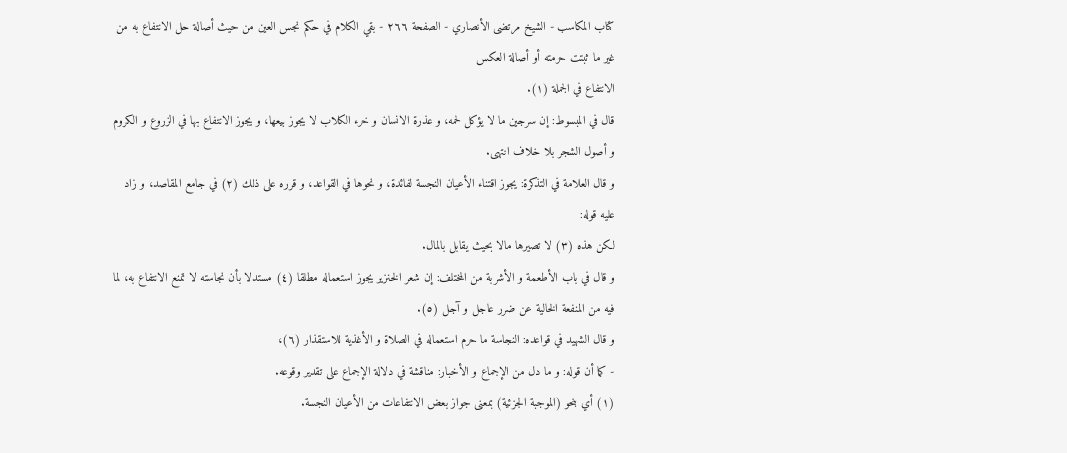كتاب المكاسب - الشيخ مرتضى الأنصاري - الصفحة ٢٦٦ - بقي الكلام في حكم نجس العين من حيث أصالة حل الانتفاع به من غير ما ثبتت حرمته أو أصالة العكس
الانتفاع في الجملة (١).
قال في المبسوط: إن سرجين ما لا يؤكل لحمه، و عذرة الانسان و خرء الكلاب لا يجوز بيعها، و يجوز الانتفاع بها في الزروع و الكروم و أصول الشجر بلا خلاف انتهى.
و قال العلامة في التذكرة: يجوز اقتناء الأعيان النجسة لفائدة، و نحوها في القواعد، و قرره على ذلك (٢) في جامع المقاصد، و زاد عليه قوله:
لكن هذه (٣) لا تصيرها مالا بحيث يقابل بالمال.
و قال في باب الأطعمة و الأشربة من المختلف: إن شعر الخنزير يجوز استعماله مطلقا (٤) مستدلا بأن نجاسته لا تمنع الانتفاع به، لما فيه من المنفعة الخالية عن ضرر عاجل و آجل (٥).
و قال الشهيد في قواعده: النجاسة ما حرم استعماله في الصلاة و الأغذية للاستقذار (٦)،
- كما أن قوله: و ما دل من الإجماع و الأخبار: مناقشة في دلالة الإجماع على تقدير وقوعه.
(١) أي بنحو (الموجبة الجزئية) بمعنى جواز بعض الانتفاعات من الأعيان النجسة.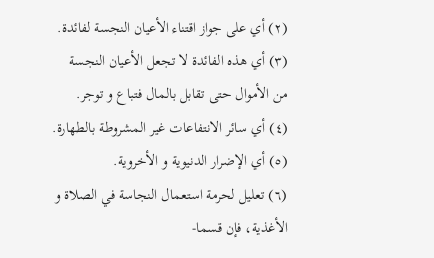(٢) أي على جواز اقتناء الأعيان النجسة لفائدة.
(٣) أي هذه الفائدة لا تجعل الأعيان النجسة من الأموال حتى تقابل بالمال فتباع و توجر.
(٤) أي سائر الانتفاعات غير المشروطة بالطهارة.
(٥) أي الإضرار الدنيوية و الأخروية.
(٦) تعليل لحرمة استعمال النجاسة في الصلاة و الأغذية، فإن قسما-